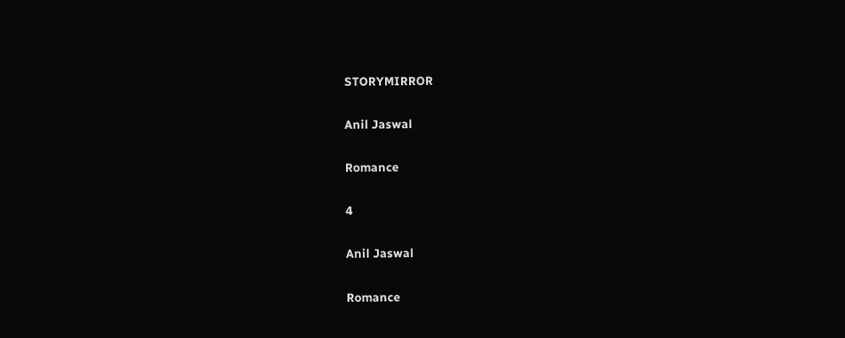STORYMIRROR

Anil Jaswal

Romance

4

Anil Jaswal

Romance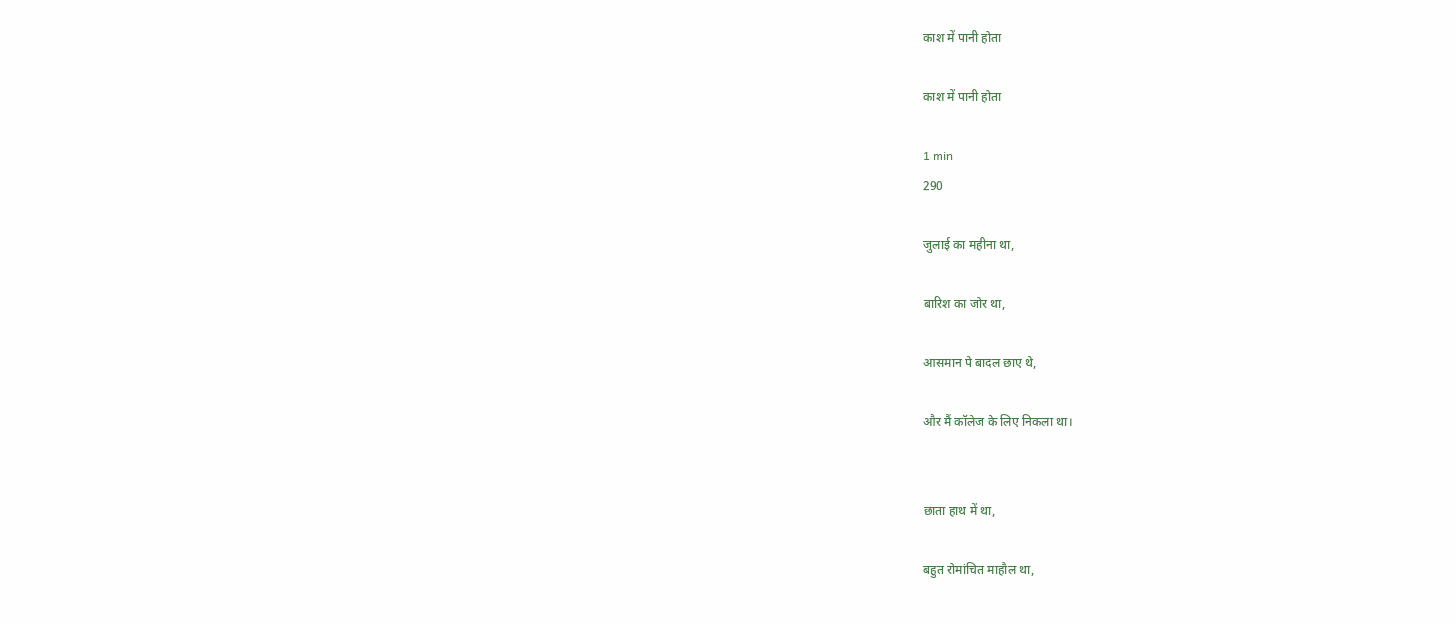काश में पानी होता

काश में पानी होता

1 min
290

जुलाई का महीना था,

बारिश का जोर था,

आसमान पे बादल छाए थे,

और मैं कॉलेज के लिए निकला था।


छाता हाथ में था,

बहुत रोमांचित माहौल था,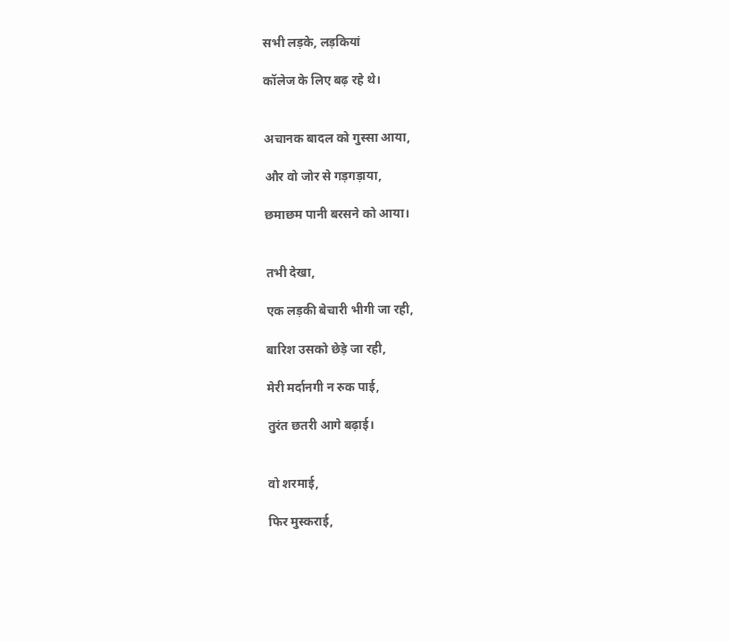सभी लड़के, लड़कियां

कॉलेज के लिए बढ़ रहे थे।


अचानक बादल को गुस्सा आया,

और वो जोर से गड़गड़ाया,

छमाछम पानी बरसने को आया।


तभी देखा,

एक लड़की बेचारी भीगी जा रही,

बारिश उसको छेड़े जा रही,

मेरी मर्दानगी न रुक पाई,

तुरंत छतरी आगे बढ़ाई।


वो शरमाई,

फिर मुस्कराई,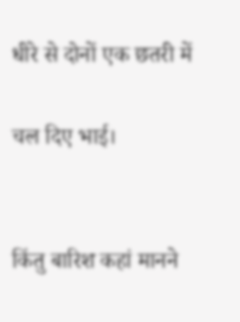धीरे से दोनों एक छतरी में

चल दिए भाई।


किंतु बारिश कहां मानने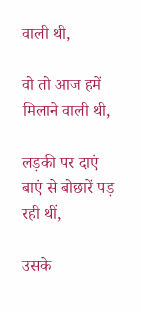वाली थी,

वो तो आज हमें मिलाने वाली थी,

लड़की पर दाएं बाएं से बोछारें पड़ रही थीं,

उसके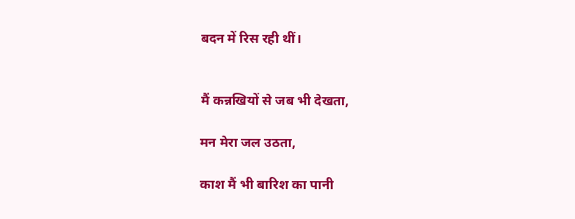बदन में रिस रही थीं।


मैं कन्नखियों से जब भी देखता,

मन मेरा जल उठता,

काश मैं भी बारिश का पानी‌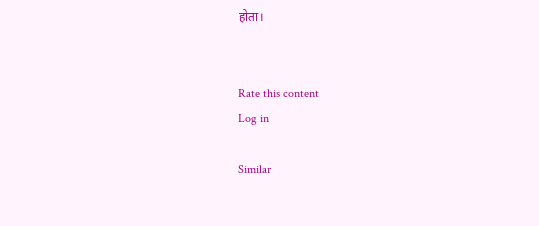होता।


Rate this content
Log in

Similar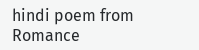hindi poem from Romance